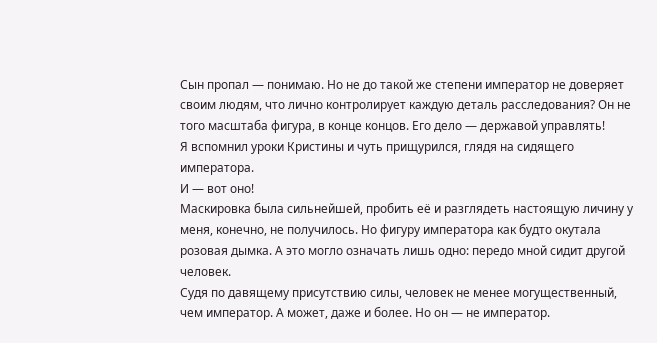Сын пропал — понимаю. Но не до такой же степени император не доверяет своим людям, что лично контролирует каждую деталь расследования? Он не того масштаба фигура, в конце концов. Его дело — державой управлять!
Я вспомнил уроки Кристины и чуть прищурился, глядя на сидящего императора.
И — вот оно!
Маскировка была сильнейшей, пробить её и разглядеть настоящую личину у меня, конечно, не получилось. Но фигуру императора как будто окутала розовая дымка. А это могло означать лишь одно: передо мной сидит другой человек.
Судя по давящему присутствию силы, человек не менее могущественный, чем император. А может, даже и более. Но он — не император.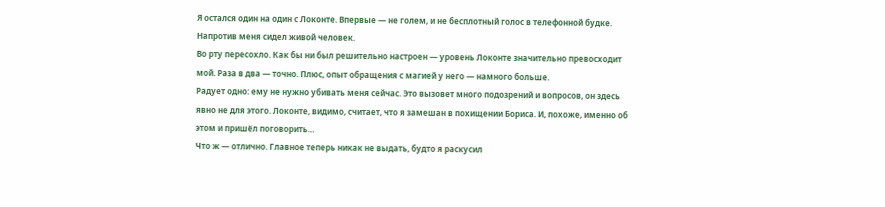Я остался один на один с Локонте. Впервые — не голем, и не бесплотный голос в телефонной будке. Напротив меня сидел живой человек.
Во рту пересохло. Как бы ни был решительно настроен — уровень Локонте значительно превосходит мой. Раза в два — точно. Плюс, опыт обращения с магией у него — намного больше.
Радует одно: ему не нужно убивать меня сейчас. Это вызовет много подозрений и вопросов, он здесь явно не для этого. Локонте, видимо, считает, что я замешан в похищении Бориса. И, похоже, именно об этом и пришёл поговорить…
Что ж — отлично. Главное теперь никак не выдать, будто я раскусил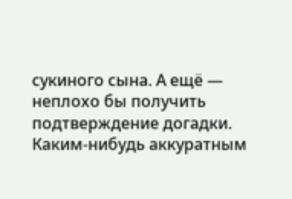сукиного сына. А ещё — неплохо бы получить подтверждение догадки. Каким-нибудь аккуратным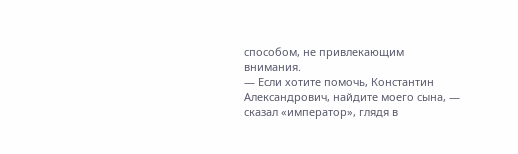способом, не привлекающим внимания.
— Если хотите помочь, Константин Александрович, найдите моего сына, — сказал «император», глядя в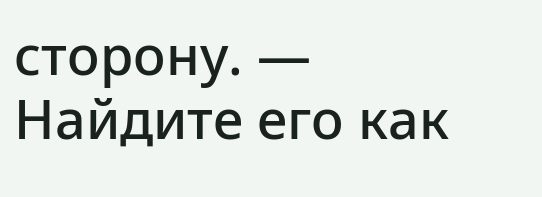сторону. — Найдите его как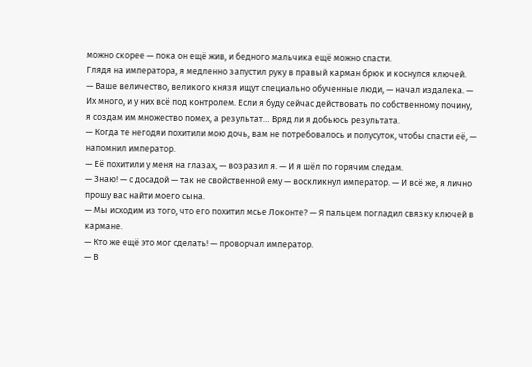можно скорее — пока он ещё жив, и бедного мальчика ещё можно спасти.
Глядя на императора, я медленно запустил руку в правый карман брюк и коснулся ключей.
— Ваше величество, великого князя ищут специально обученные люди, — начал издалека. — Их много, и у них всё под контролем. Если я буду сейчас действовать по собственному почину, я создам им множество помех, а результат… Вряд ли я добьюсь результата.
— Когда те негодяи похитили мою дочь, вам не потребовалось и полусуток, чтобы спасти её, — напомнил император.
— Её похитили у меня на глазах, — возразил я. — И я шёл по горячим следам.
— Знаю! — с досадой — так не свойственной ему — воскликнул император. — И всё же, я лично прошу вас найти моего сына.
— Мы исходим из того, что его похитил мсье Локонте? — Я пальцем погладил связку ключей в кармане.
— Кто же ещё это мог сделать! — проворчал император.
— В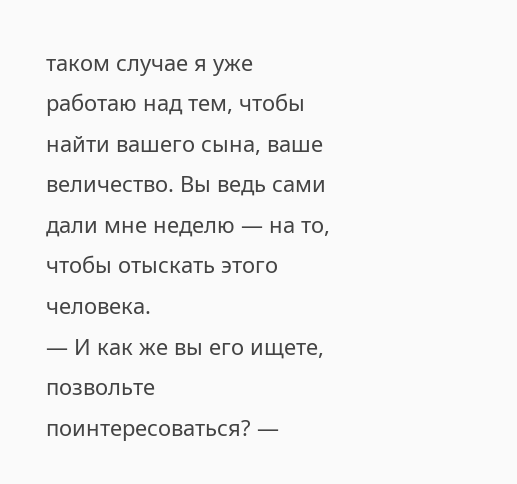таком случае я уже работаю над тем, чтобы найти вашего сына, ваше величество. Вы ведь сами дали мне неделю — на то, чтобы отыскать этого человека.
— И как же вы его ищете, позвольте поинтересоваться? —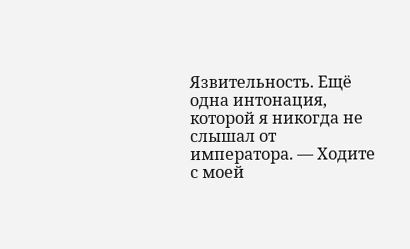Язвительность. Ещё одна интонация, которой я никогда не слышал от императора. — Ходите с моей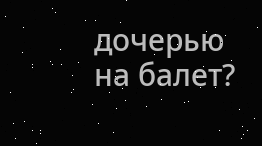дочерью на балет?